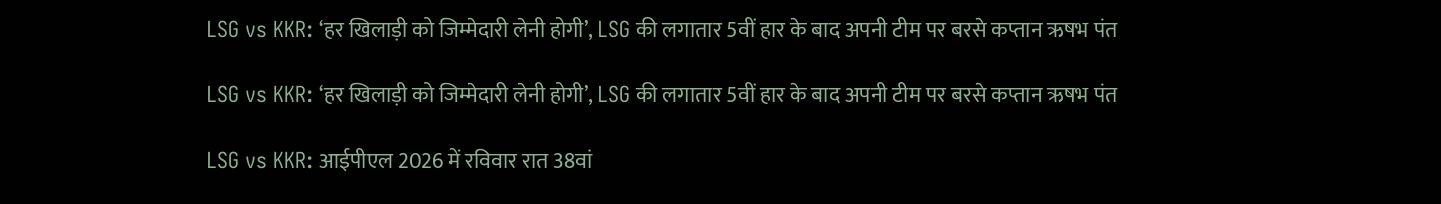LSG vs KKR: ‘हर खिलाड़ी को जिम्मेदारी लेनी होगी’, LSG की लगातार 5वीं हार के बाद अपनी टीम पर बरसे कप्तान ऋषभ पंत

LSG vs KKR: ‘हर खिलाड़ी को जिम्मेदारी लेनी होगी’, LSG की लगातार 5वीं हार के बाद अपनी टीम पर बरसे कप्तान ऋषभ पंत

LSG vs KKR: आईपीएल 2026 में रविवार रात 38वां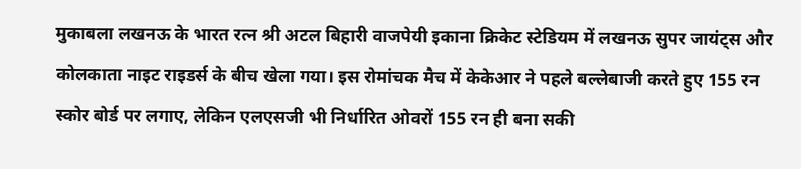मुकाबला लखनऊ के भारत रत्न श्री अटल बिहारी वाजपेयी इकाना क्रिकेट स्टेडियम में लखनऊ सुपर जायंट्स और कोलकाता नाइट राइडर्स के बीच खेला गया। इस रोमांचक मैच में केकेआर ने पहले बल्‍लेबाजी करते हुए 155 रन स्‍कोर बोर्ड पर लगाए, लेकिन एलएसजी भी निर्धारित ओवरों 155 रन ही बना सकी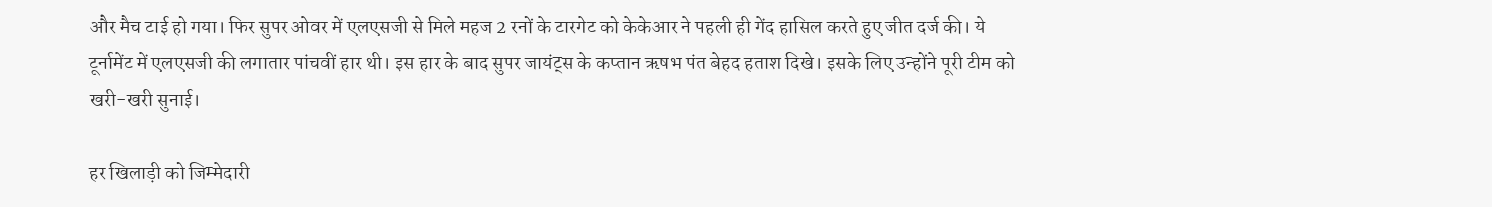और मैच टाई हो गया। फिर सुपर ओवर में एलएसजी से मिले महज 2 रनों के टारगेट को केकेआर ने पहली ही गेंद हासिल करते हुए जीत दर्ज की। ये टूर्नामेंट में एलएसजी की लगातार पांचवीं हार थी। इस हार के बाद सुपर जायंट्स के कप्‍तान ऋषभ पंत बेहद हताश दिखे। इसके लिए उन्‍होंने पूरी टीम को खरी-खरी सुनाई।

हर खिलाड़ी को जिम्मेदारी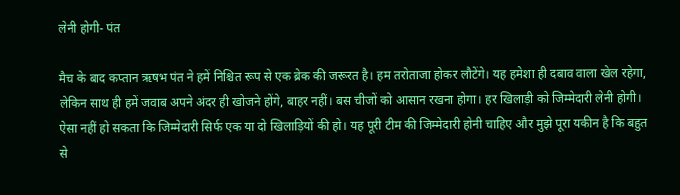लेनी होगी- पंत

मैच के बाद कप्तान ऋषभ पंत ने हमें निश्चित रूप से एक ब्रेक की जरूरत है। हम तरोताजा होकर लौटेंगे। यह हमेशा ही दबाव वाला खेल रहेगा, लेकिन साथ ही हमें जवाब अपने अंदर ही खोजने होंगे, बाहर नहीं। बस चीजों को आसान रखना होगा। हर खिलाड़ी को जिम्मेदारी लेनी होगी। ऐसा नहीं हो सकता कि जिम्मेदारी सिर्फ एक या दो खिलाड़ियों की हो। यह पूरी टीम की जिम्मेदारी होनी चाहिए और मुझे पूरा यकीन है कि बहुत से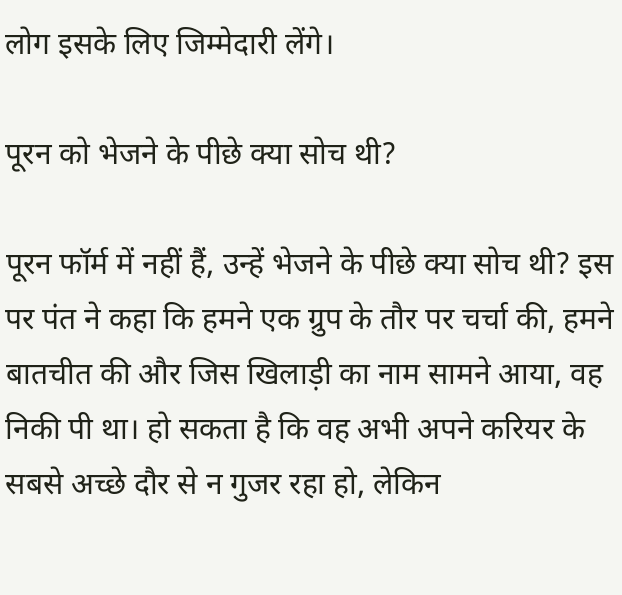लोग इसके लिए जिम्मेदारी लेंगे।

पूरन को भेजने के पीछे क्या सोच थी?

पूरन फॉर्म में नहीं हैं, उन्हें भेजने के पीछे क्या सोच थी? इस पर पंत ने कहा कि हमने एक ग्रुप के तौर पर चर्चा की, हमने बातचीत की और जिस खिलाड़ी का नाम सामने आया, वह निकी पी था। हो सकता है कि वह अभी अपने करियर के सबसे अच्छे दौर से न गुजर रहा हो, लेकिन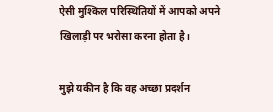ऐसी मुश्किल परिस्थितियों में आपको अपने खिलाड़ी पर भरोसा करना होता है।

मुझे यकीन है कि वह अच्छा प्रदर्शन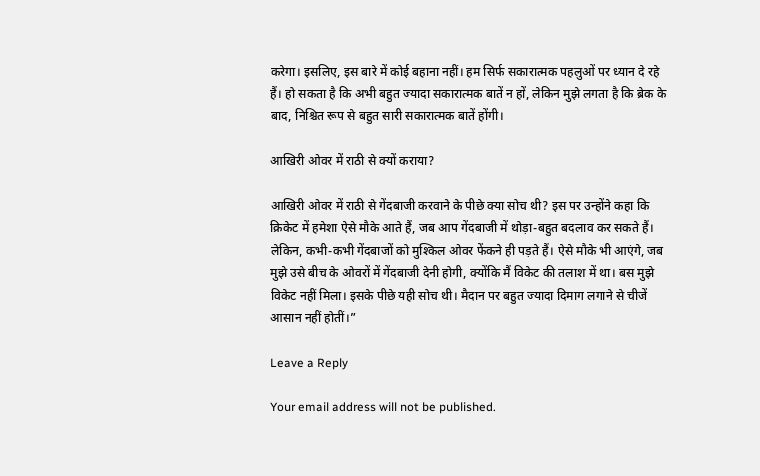करेगा। इसलिए, इस बारे में कोई बहाना नहीं। हम सिर्फ सकारात्मक पहलुओं पर ध्यान दे रहे हैं। हो सकता है कि अभी बहुत ज्‍यादा सकारात्मक बातें न हों, लेकिन मुझे लगता है कि ब्रेक के बाद, निश्चित रूप से बहुत सारी सकारात्मक बातें होंगी।

आखिरी ओवर में राठी से क्‍यों कराया?

आखिरी ओवर में राठी से गेंदबाजी करवाने के पीछे क्या सोच थी? इस पर उन्‍होंने कहा कि क्रिकेट में हमेशा ऐसे मौके आते हैं, जब आप गेंदबाजी में थोड़ा-बहुत बदलाव कर सकते हैं। लेकिन, कभी-कभी गेंदबाजों को मुश्किल ओवर फेंकने ही पड़ते हैं। ऐसे मौके भी आएंगे, जब मुझे उसे बीच के ओवरों में गेंदबाजी देनी होगी, क्योंकि मैं विकेट की तलाश में था। बस मुझे विकेट नहीं मिला। इसके पीछे यही सोच थी। मैदान पर बहुत ज्‍यादा दिमाग लगाने से चीजें आसान नहीं होतीं।”

Leave a Reply

Your email address will not be published.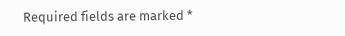Required fields are marked *